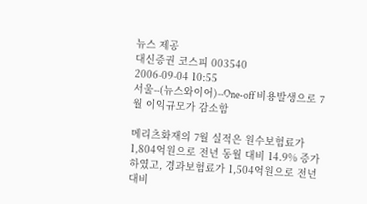뉴스 제공
대신증권 코스피 003540
2006-09-04 10:55
서울--(뉴스와이어)--One-off 비용발생으로 7월 이익규모가 감소함

메리츠화재의 7월 실적은 원수보험료가 1,804억원으로 전년 동월 대비 14.9% 증가하였고, 경과보험료가 1,504억원으로 전년 대비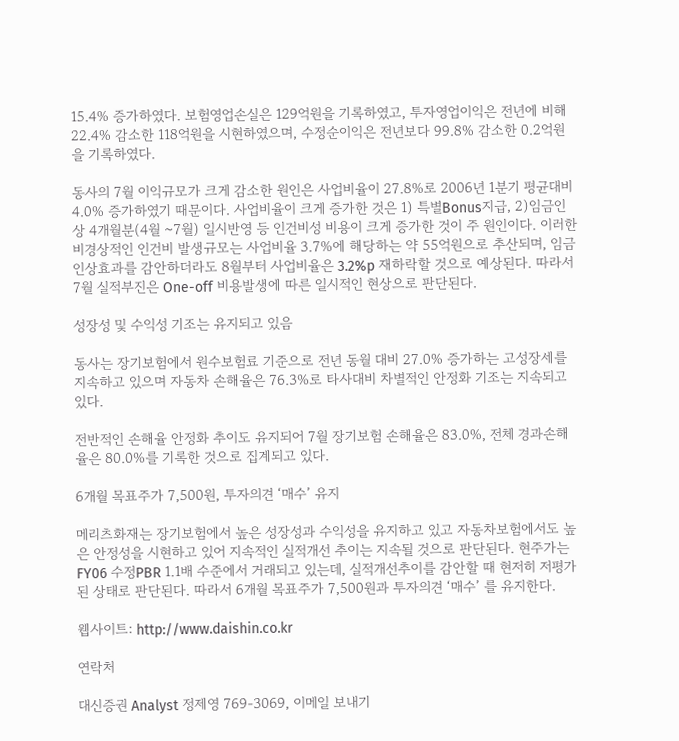15.4% 증가하였다. 보험영업손실은 129억원을 기록하였고, 투자영업이익은 전년에 비해 22.4% 감소한 118억원을 시현하였으며, 수정순이익은 전년보다 99.8% 감소한 0.2억원을 기록하였다.

동사의 7월 이익규모가 크게 감소한 원인은 사업비율이 27.8%로 2006년 1분기 평균대비 4.0% 증가하였기 때문이다. 사업비율이 크게 증가한 것은 1) 특별Bonus지급, 2)임금인상 4개월분(4월 ~7월) 일시반영 등 인건비성 비용이 크게 증가한 것이 주 원인이다. 이러한 비경상적인 인건비 발생규모는 사업비율 3.7%에 해당하는 약 55억원으로 추산되며, 임금인상효과를 감안하더라도 8월부터 사업비율은 3.2%p 재하락할 것으로 예상된다. 따라서 7월 실적부진은 One-off 비용발생에 따른 일시적인 현상으로 판단된다.

성장성 및 수익성 기조는 유지되고 있음

동사는 장기보험에서 원수보험료 기준으로 전년 동월 대비 27.0% 증가하는 고성장세를 지속하고 있으며 자동차 손해율은 76.3%로 타사대비 차별적인 안정화 기조는 지속되고 있다.

전반적인 손해율 안정화 추이도 유지되어 7월 장기보험 손해율은 83.0%, 전체 경과손해율은 80.0%를 기록한 것으로 집계되고 있다.

6개월 목표주가 7,500원, 투자의견 ‘매수’ 유지

메리츠화재는 장기보험에서 높은 성장성과 수익성을 유지하고 있고 자동차보험에서도 높은 안정성을 시현하고 있어 지속적인 실적개선 추이는 지속될 것으로 판단된다. 현주가는 FY06 수정PBR 1.1배 수준에서 거래되고 있는데, 실적개선추이를 감안할 때 현저히 저평가된 상태로 판단된다. 따라서 6개월 목표주가 7,500원과 투자의견 ‘매수’ 를 유지한다.

웹사이트: http://www.daishin.co.kr

연락처

대신증권 Analyst 정제영 769-3069, 이메일 보내기